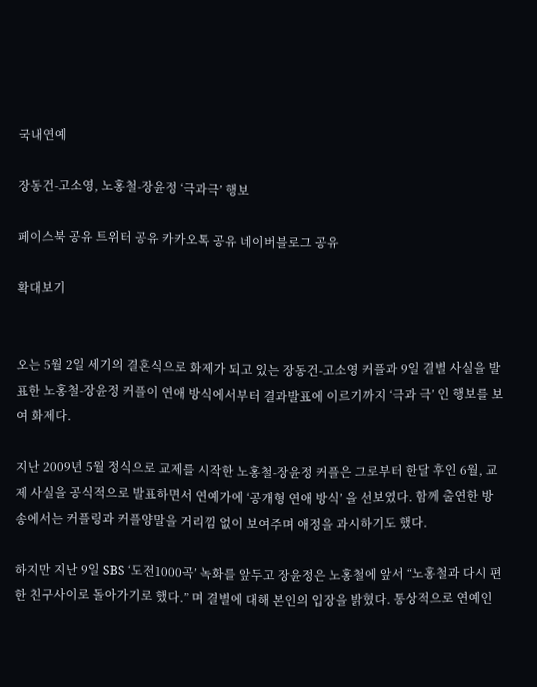국내연예

장동건-고소영, 노홍철-장윤정 ‘극과극’ 행보

페이스북 공유 트위터 공유 카카오톡 공유 네이버블로그 공유

확대보기


오는 5월 2일 세기의 결혼식으로 화제가 되고 있는 장동건-고소영 커플과 9일 결별 사실을 발표한 노홍철-장윤정 커플이 연애 방식에서부터 결과발표에 이르기까지 ‘극과 극’ 인 행보를 보여 화제다.

지난 2009년 5월 정식으로 교제를 시작한 노홍철-장윤정 커플은 그로부터 한달 후인 6월, 교제 사실을 공식적으로 발표하면서 연예가에 ‘공개형 연애 방식’ 을 선보였다. 함께 출연한 방송에서는 커플링과 커플양말을 거리낌 없이 보여주며 애정을 과시하기도 했다.

하지만 지난 9일 SBS ‘도전1000곡’ 녹화를 앞두고 장윤정은 노홍철에 앞서 “노홍철과 다시 편한 친구사이로 돌아가기로 했다.” 며 결별에 대해 본인의 입장을 밝혔다. 통상적으로 연예인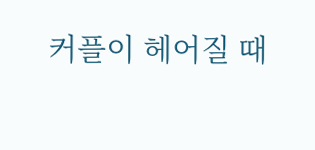커플이 헤어질 때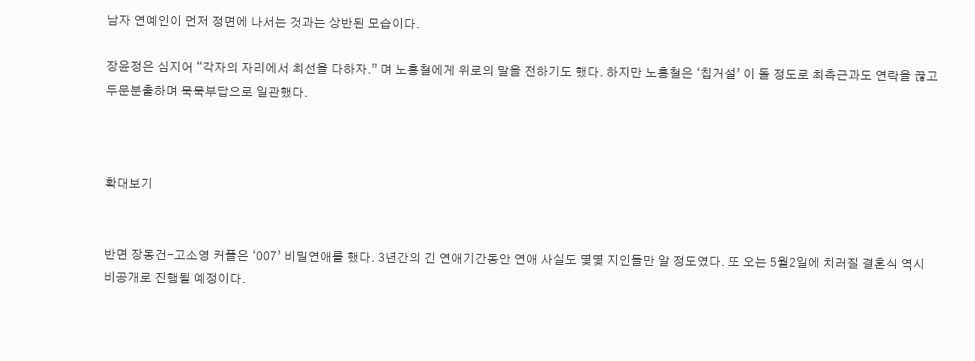남자 연예인이 먼저 정면에 나서는 것과는 상반된 모습이다.

장윤정은 심지어 “각자의 자리에서 최선을 다하자.” 며 노홍철에게 위로의 말을 전하기도 했다. 하지만 노홍철은 ‘칩거설’ 이 돌 정도로 최측근과도 연락을 끊고 두문분출하며 묵묵부답으로 일관했다.



확대보기


반면 장동건-고소영 커플은 ‘007’ 비밀연애를 했다. 3년간의 긴 연애기간동안 연애 사실도 몇몇 지인들만 알 정도였다. 또 오는 5월2일에 치러질 결혼식 역시 비공개로 진행될 예정이다.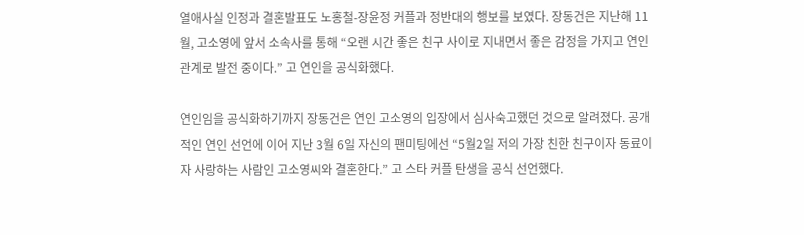열애사실 인정과 결혼발표도 노홍철-장윤정 커플과 정반대의 행보를 보였다. 장동건은 지난해 11월, 고소영에 앞서 소속사를 통해 “오랜 시간 좋은 친구 사이로 지내면서 좋은 감정을 가지고 연인 관계로 발전 중이다.” 고 연인을 공식화했다.

연인임을 공식화하기까지 장동건은 연인 고소영의 입장에서 심사숙고했던 것으로 알려졌다. 공개적인 연인 선언에 이어 지난 3월 6일 자신의 팬미팅에선 “5월2일 저의 가장 친한 친구이자 동료이자 사랑하는 사람인 고소영씨와 결혼한다.” 고 스타 커플 탄생을 공식 선언했다.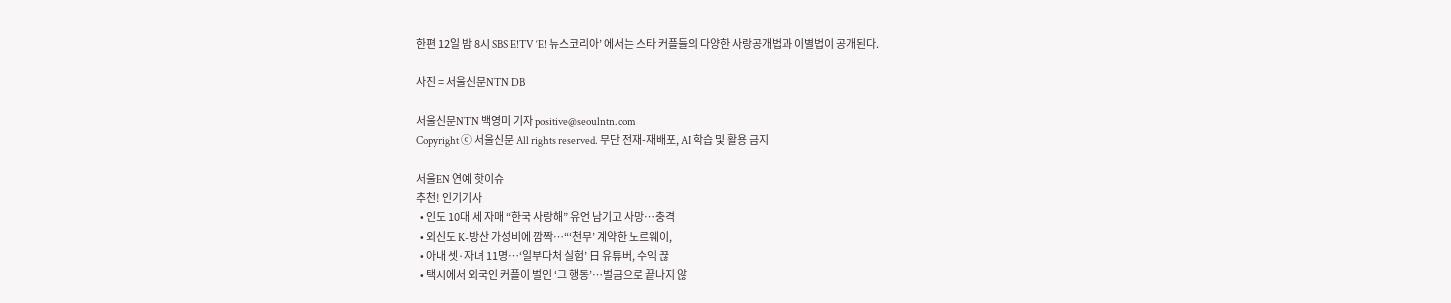한편 12일 밤 8시 SBS E!TV ‘E! 뉴스코리아’ 에서는 스타 커플들의 다양한 사랑공개법과 이별법이 공개된다.

사진 = 서울신문NTN DB

서울신문NTN 백영미 기자 positive@seoulntn.com
Copyright ⓒ 서울신문 All rights reserved. 무단 전재-재배포, AI 학습 및 활용 금지

서울EN 연예 핫이슈
추천! 인기기사
  • 인도 10대 세 자매 “한국 사랑해” 유언 남기고 사망…충격
  • 외신도 K-방산 가성비에 깜짝…“‘천무’ 계약한 노르웨이,
  • 아내 셋·자녀 11명…‘일부다처 실험’ 日 유튜버, 수익 끊
  • 택시에서 외국인 커플이 벌인 ‘그 행동’…벌금으로 끝나지 않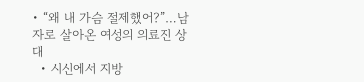• “왜 내 가슴 절제했어?”…남자로 살아온 여성의 의료진 상대
  • 시신에서 지방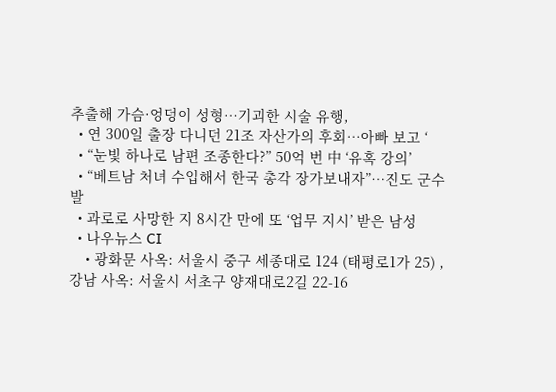추출해 가슴·엉덩이 성형…기괴한 시술 유행,
  • 연 300일 출장 다니던 21조 자산가의 후회…아빠 보고 ‘
  • “눈빛 하나로 남편 조종한다?” 50억 번 中 ‘유혹 강의’
  • “베트남 처녀 수입해서 한국 총각 장가보내자”…진도 군수 발
  • 과로로 사망한 지 8시간 만에 또 ‘업무 지시’ 받은 남성
  • 나우뉴스 CI
    • 광화문 사옥: 서울시 중구 세종대로 124 (태평로1가 25) , 강남 사옥: 서울시 서초구 양재대로2길 22-16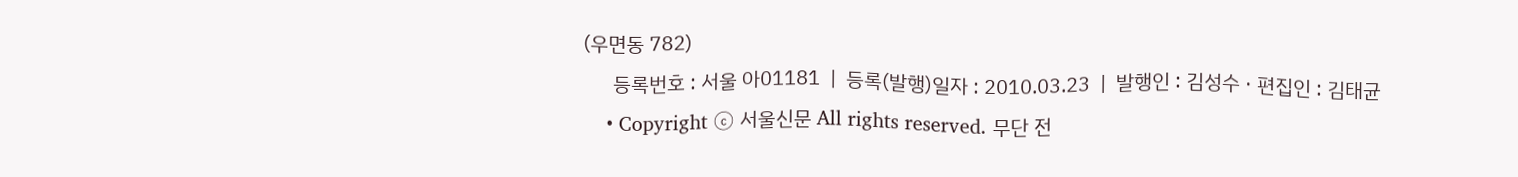(우면동 782)
      등록번호 : 서울 아01181  |  등록(발행)일자 : 2010.03.23  |  발행인 : 김성수 · 편집인 : 김태균
    • Copyright ⓒ 서울신문 All rights reserved. 무단 전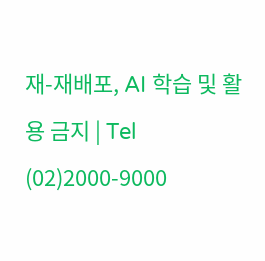재-재배포, AI 학습 및 활용 금지 | Tel (02)2000-9000